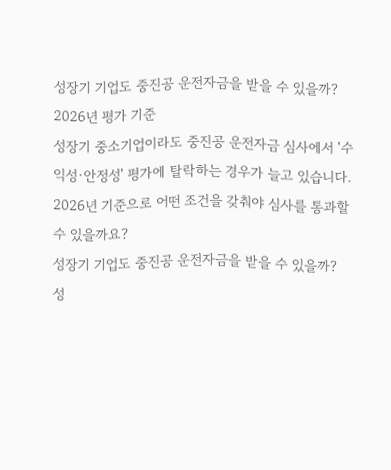성장기 기업도 중진공 운전자금을 받을 수 있을까? 2026년 평가 기준
성장기 중소기업이라도 중진공 운전자금 심사에서 '수익성·안정성' 평가에 탈락하는 경우가 늘고 있습니다. 2026년 기준으로 어떤 조건을 갖춰야 심사를 통과할 수 있을까요?
성장기 기업도 중진공 운전자금을 받을 수 있을까?
성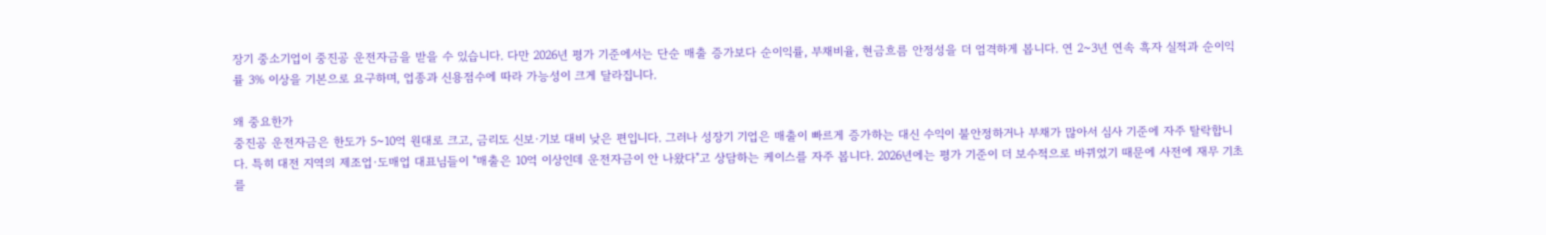장기 중소기업이 중진공 운전자금을 받을 수 있습니다. 다만 2026년 평가 기준에서는 단순 매출 증가보다 순이익률, 부채비율, 현금흐름 안정성을 더 엄격하게 봅니다. 연 2~3년 연속 흑자 실적과 순이익률 3% 이상을 기본으로 요구하며, 업종과 신용점수에 따라 가능성이 크게 달라집니다.

왜 중요한가
중진공 운전자금은 한도가 5~10억 원대로 크고, 금리도 신보·기보 대비 낮은 편입니다. 그러나 성장기 기업은 매출이 빠르게 증가하는 대신 수익이 불안정하거나 부채가 많아서 심사 기준에 자주 탈락합니다. 특히 대전 지역의 제조업·도매업 대표님들이 "매출은 10억 이상인데 운전자금이 안 나왔다"고 상담하는 케이스를 자주 봅니다. 2026년에는 평가 기준이 더 보수적으로 바뀌었기 때문에 사전에 재무 기초를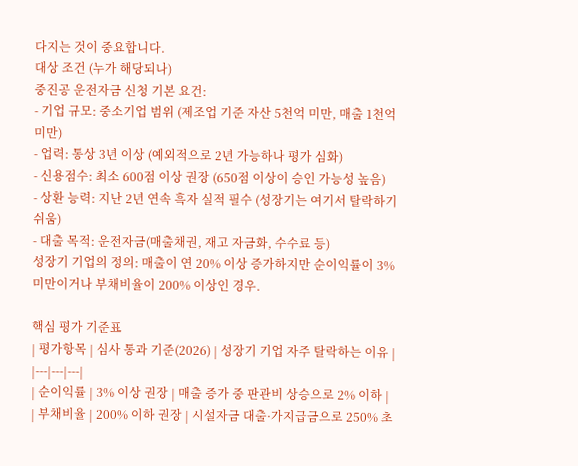다지는 것이 중요합니다.
대상 조건 (누가 해당되나)
중진공 운전자금 신청 기본 요건:
- 기업 규모: 중소기업 범위 (제조업 기준 자산 5천억 미만, 매출 1천억 미만)
- 업력: 통상 3년 이상 (예외적으로 2년 가능하나 평가 심화)
- 신용점수: 최소 600점 이상 권장 (650점 이상이 승인 가능성 높음)
- 상환 능력: 지난 2년 연속 흑자 실적 필수 (성장기는 여기서 탈락하기 쉬움)
- 대출 목적: 운전자금(매출채권, 재고 자금화, 수수료 등)
성장기 기업의 정의: 매출이 연 20% 이상 증가하지만 순이익률이 3% 미만이거나 부채비율이 200% 이상인 경우.

핵심 평가 기준표
| 평가항목 | 심사 통과 기준(2026) | 성장기 기업 자주 탈락하는 이유 |
|---|---|---|
| 순이익률 | 3% 이상 권장 | 매출 증가 중 판관비 상승으로 2% 이하 |
| 부채비율 | 200% 이하 권장 | 시설자금 대출·가지급금으로 250% 초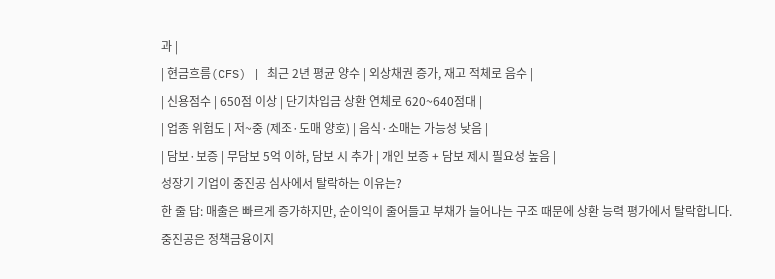과 |
| 현금흐름(CFS) | 최근 2년 평균 양수 | 외상채권 증가, 재고 적체로 음수 |
| 신용점수 | 650점 이상 | 단기차입금 상환 연체로 620~640점대 |
| 업종 위험도 | 저~중 (제조·도매 양호) | 음식·소매는 가능성 낮음 |
| 담보·보증 | 무담보 5억 이하, 담보 시 추가 | 개인 보증 + 담보 제시 필요성 높음 |
성장기 기업이 중진공 심사에서 탈락하는 이유는?
한 줄 답: 매출은 빠르게 증가하지만, 순이익이 줄어들고 부채가 늘어나는 구조 때문에 상환 능력 평가에서 탈락합니다.
중진공은 정책금융이지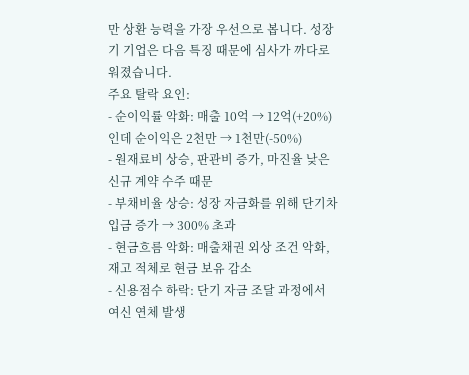만 상환 능력을 가장 우선으로 봅니다. 성장기 기업은 다음 특징 때문에 심사가 까다로워졌습니다.
주요 탈락 요인:
- 순이익률 악화: 매출 10억 → 12억(+20%)인데 순이익은 2천만 → 1천만(-50%)
- 원재료비 상승, 판관비 증가, 마진율 낮은 신규 계약 수주 때문
- 부채비율 상승: 성장 자금화를 위해 단기차입금 증가 → 300% 초과
- 현금흐름 악화: 매출채권 외상 조건 악화, 재고 적체로 현금 보유 감소
- 신용점수 하락: 단기 자금 조달 과정에서 여신 연체 발생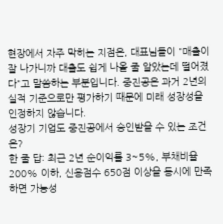현장에서 자주 막히는 지점은, 대표님들이 "매출이 잘 나가니까 대출도 쉽게 나올 줄 알았는데 떨어졌다"고 말씀하는 부분입니다. 중진공은 과거 2년의 실적 기준으로만 평가하기 때문에 미래 성장성을 인정하지 않습니다.
성장기 기업도 중진공에서 승인받을 수 있는 조건은?
한 줄 답: 최근 2년 순이익률 3~5%, 부채비율 200% 이하, 신용점수 650점 이상을 동시에 만족하면 가능성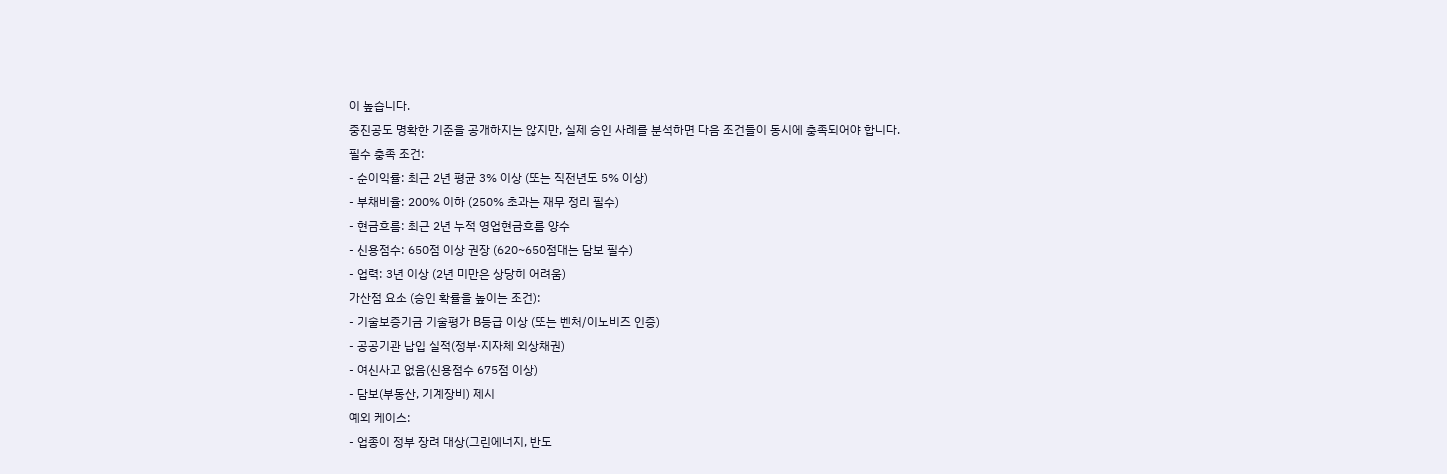이 높습니다.
중진공도 명확한 기준을 공개하지는 않지만, 실제 승인 사례를 분석하면 다음 조건들이 동시에 충족되어야 합니다.
필수 충족 조건:
- 순이익률: 최근 2년 평균 3% 이상 (또는 직전년도 5% 이상)
- 부채비율: 200% 이하 (250% 초과는 재무 정리 필수)
- 현금흐름: 최근 2년 누적 영업현금흐름 양수
- 신용점수: 650점 이상 권장 (620~650점대는 담보 필수)
- 업력: 3년 이상 (2년 미만은 상당히 어려움)
가산점 요소 (승인 확률을 높이는 조건):
- 기술보증기금 기술평가 B등급 이상 (또는 벤처/이노비즈 인증)
- 공공기관 납입 실적(정부·지자체 외상채권)
- 여신사고 없음(신용점수 675점 이상)
- 담보(부동산, 기계장비) 제시
예외 케이스:
- 업종이 정부 장려 대상(그린에너지, 반도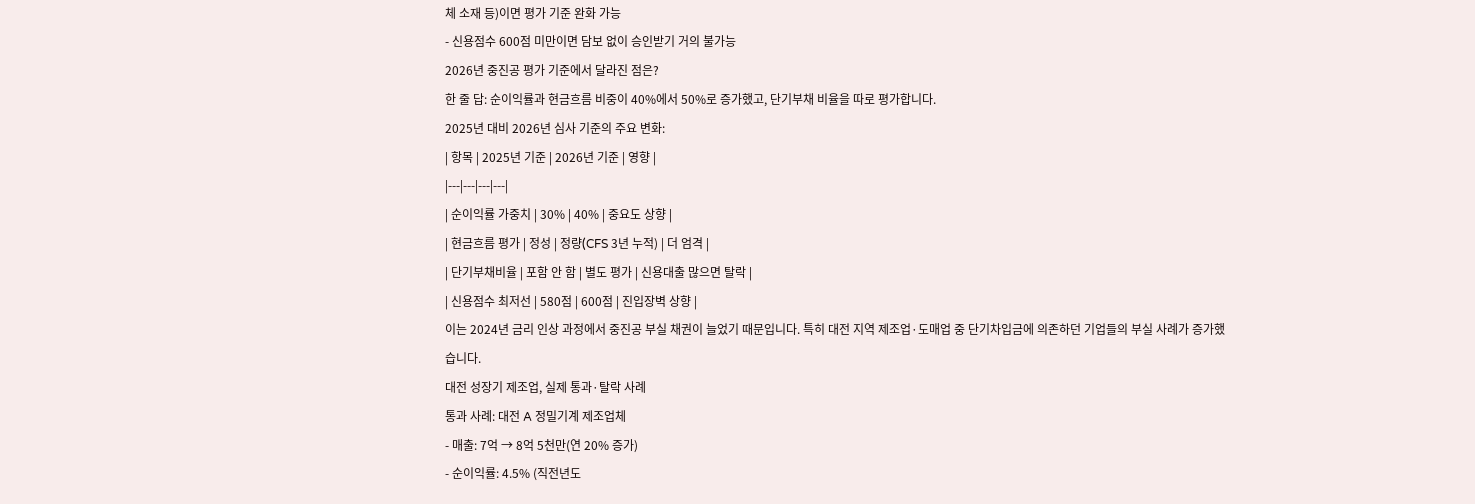체 소재 등)이면 평가 기준 완화 가능
- 신용점수 600점 미만이면 담보 없이 승인받기 거의 불가능
2026년 중진공 평가 기준에서 달라진 점은?
한 줄 답: 순이익률과 현금흐름 비중이 40%에서 50%로 증가했고, 단기부채 비율을 따로 평가합니다.
2025년 대비 2026년 심사 기준의 주요 변화:
| 항목 | 2025년 기준 | 2026년 기준 | 영향 |
|---|---|---|---|
| 순이익률 가중치 | 30% | 40% | 중요도 상향 |
| 현금흐름 평가 | 정성 | 정량(CFS 3년 누적) | 더 엄격 |
| 단기부채비율 | 포함 안 함 | 별도 평가 | 신용대출 많으면 탈락 |
| 신용점수 최저선 | 580점 | 600점 | 진입장벽 상향 |
이는 2024년 금리 인상 과정에서 중진공 부실 채권이 늘었기 때문입니다. 특히 대전 지역 제조업·도매업 중 단기차입금에 의존하던 기업들의 부실 사례가 증가했습니다.
대전 성장기 제조업, 실제 통과·탈락 사례
통과 사례: 대전 A 정밀기계 제조업체
- 매출: 7억 → 8억 5천만(연 20% 증가)
- 순이익률: 4.5% (직전년도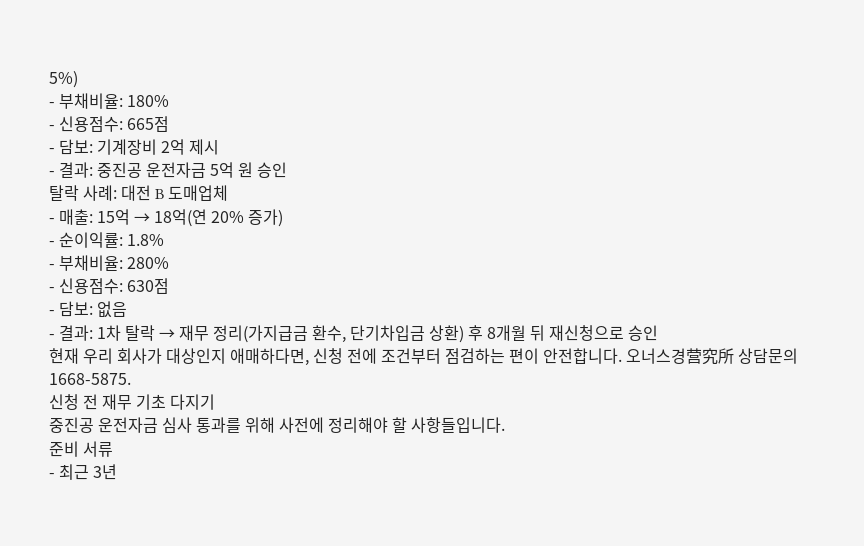5%)
- 부채비율: 180%
- 신용점수: 665점
- 담보: 기계장비 2억 제시
- 결과: 중진공 운전자금 5억 원 승인
탈락 사례: 대전 B 도매업체
- 매출: 15억 → 18억(연 20% 증가)
- 순이익률: 1.8%
- 부채비율: 280%
- 신용점수: 630점
- 담보: 없음
- 결과: 1차 탈락 → 재무 정리(가지급금 환수, 단기차입금 상환) 후 8개월 뒤 재신청으로 승인
현재 우리 회사가 대상인지 애매하다면, 신청 전에 조건부터 점검하는 편이 안전합니다. 오너스경营究所 상담문의 1668-5875.
신청 전 재무 기초 다지기
중진공 운전자금 심사 통과를 위해 사전에 정리해야 할 사항들입니다.
준비 서류
- 최근 3년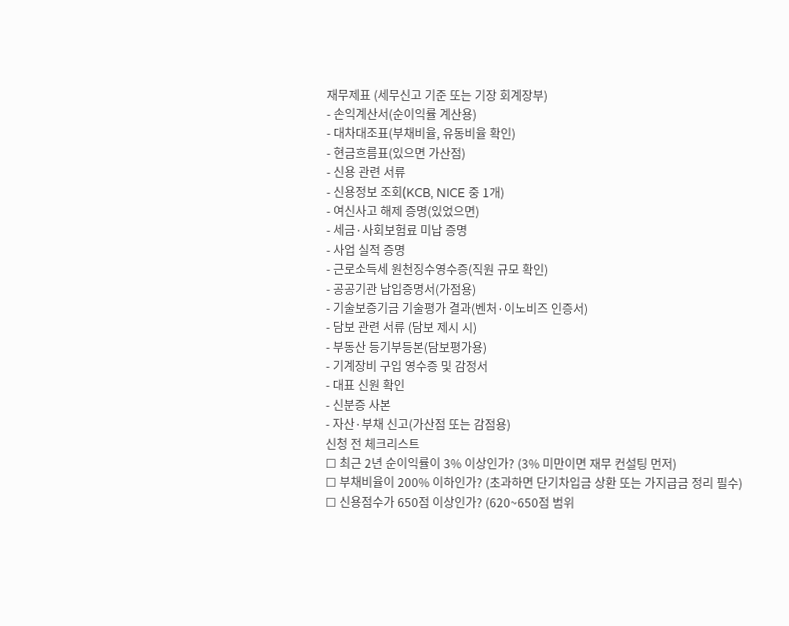재무제표 (세무신고 기준 또는 기장 회계장부)
- 손익계산서(순이익률 계산용)
- 대차대조표(부채비율, 유동비율 확인)
- 현금흐름표(있으면 가산점)
- 신용 관련 서류
- 신용정보 조회(KCB, NICE 중 1개)
- 여신사고 해제 증명(있었으면)
- 세금·사회보험료 미납 증명
- 사업 실적 증명
- 근로소득세 원천징수영수증(직원 규모 확인)
- 공공기관 납입증명서(가점용)
- 기술보증기금 기술평가 결과(벤처·이노비즈 인증서)
- 담보 관련 서류 (담보 제시 시)
- 부동산 등기부등본(담보평가용)
- 기계장비 구입 영수증 및 감정서
- 대표 신원 확인
- 신분증 사본
- 자산·부채 신고(가산점 또는 감점용)
신청 전 체크리스트
☐ 최근 2년 순이익률이 3% 이상인가? (3% 미만이면 재무 컨설팅 먼저)
☐ 부채비율이 200% 이하인가? (초과하면 단기차입금 상환 또는 가지급금 정리 필수)
☐ 신용점수가 650점 이상인가? (620~650점 범위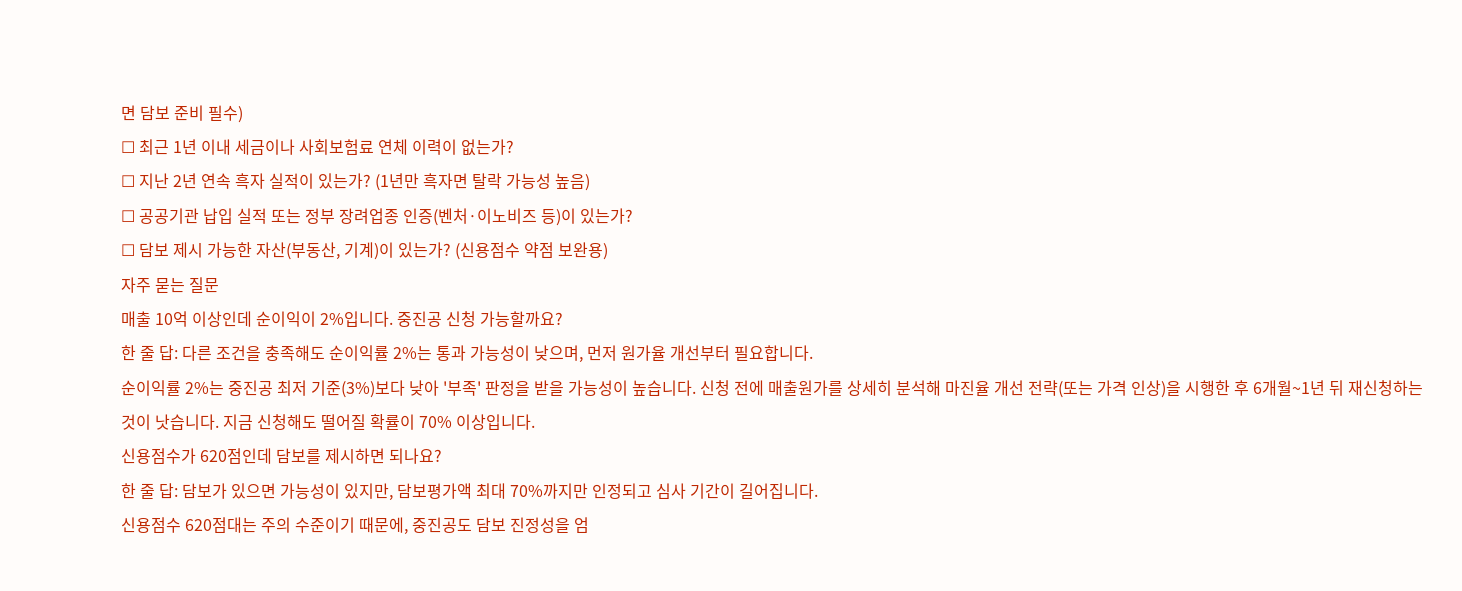면 담보 준비 필수)
☐ 최근 1년 이내 세금이나 사회보험료 연체 이력이 없는가?
☐ 지난 2년 연속 흑자 실적이 있는가? (1년만 흑자면 탈락 가능성 높음)
☐ 공공기관 납입 실적 또는 정부 장려업종 인증(벤처·이노비즈 등)이 있는가?
☐ 담보 제시 가능한 자산(부동산, 기계)이 있는가? (신용점수 약점 보완용)
자주 묻는 질문
매출 10억 이상인데 순이익이 2%입니다. 중진공 신청 가능할까요?
한 줄 답: 다른 조건을 충족해도 순이익률 2%는 통과 가능성이 낮으며, 먼저 원가율 개선부터 필요합니다.
순이익률 2%는 중진공 최저 기준(3%)보다 낮아 '부족' 판정을 받을 가능성이 높습니다. 신청 전에 매출원가를 상세히 분석해 마진율 개선 전략(또는 가격 인상)을 시행한 후 6개월~1년 뒤 재신청하는 것이 낫습니다. 지금 신청해도 떨어질 확률이 70% 이상입니다.
신용점수가 620점인데 담보를 제시하면 되나요?
한 줄 답: 담보가 있으면 가능성이 있지만, 담보평가액 최대 70%까지만 인정되고 심사 기간이 길어집니다.
신용점수 620점대는 주의 수준이기 때문에, 중진공도 담보 진정성을 엄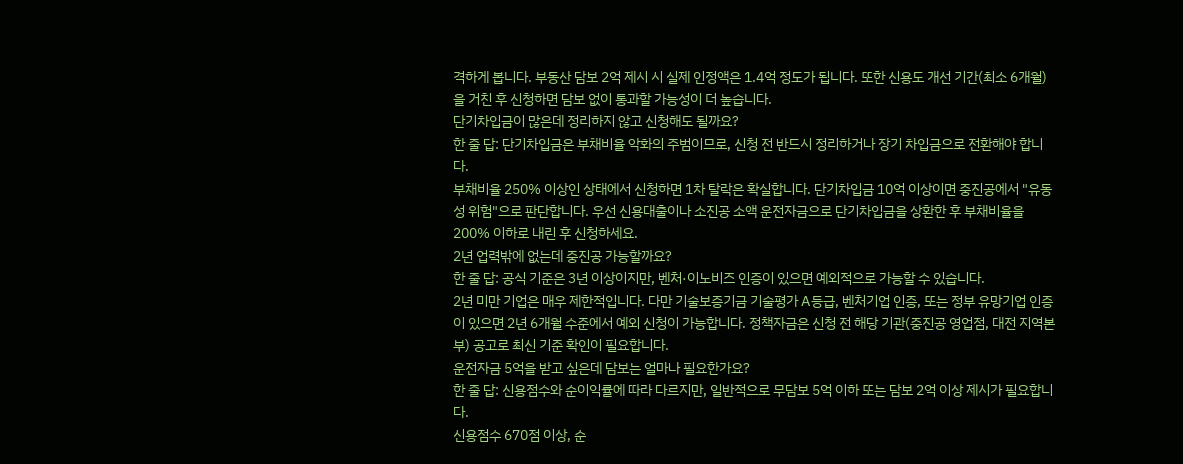격하게 봅니다. 부동산 담보 2억 제시 시 실제 인정액은 1.4억 정도가 됩니다. 또한 신용도 개선 기간(최소 6개월)을 거친 후 신청하면 담보 없이 통과할 가능성이 더 높습니다.
단기차입금이 많은데 정리하지 않고 신청해도 될까요?
한 줄 답: 단기차입금은 부채비율 악화의 주범이므로, 신청 전 반드시 정리하거나 장기 차입금으로 전환해야 합니다.
부채비율 250% 이상인 상태에서 신청하면 1차 탈락은 확실합니다. 단기차입금 10억 이상이면 중진공에서 "유동성 위험"으로 판단합니다. 우선 신용대출이나 소진공 소액 운전자금으로 단기차입금을 상환한 후 부채비율을 200% 이하로 내린 후 신청하세요.
2년 업력밖에 없는데 중진공 가능할까요?
한 줄 답: 공식 기준은 3년 이상이지만, 벤처·이노비즈 인증이 있으면 예외적으로 가능할 수 있습니다.
2년 미만 기업은 매우 제한적입니다. 다만 기술보증기금 기술평가 A등급, 벤처기업 인증, 또는 정부 유망기업 인증이 있으면 2년 6개월 수준에서 예외 신청이 가능합니다. 정책자금은 신청 전 해당 기관(중진공 영업점, 대전 지역본부) 공고로 최신 기준 확인이 필요합니다.
운전자금 5억을 받고 싶은데 담보는 얼마나 필요한가요?
한 줄 답: 신용점수와 순이익률에 따라 다르지만, 일반적으로 무담보 5억 이하 또는 담보 2억 이상 제시가 필요합니다.
신용점수 670점 이상, 순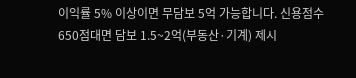이익률 5% 이상이면 무담보 5억 가능합니다. 신용점수 650점대면 담보 1.5~2억(부동산·기계) 제시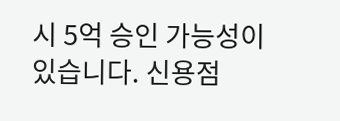시 5억 승인 가능성이 있습니다. 신용점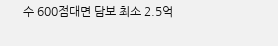수 600점대면 담보 최소 2.5억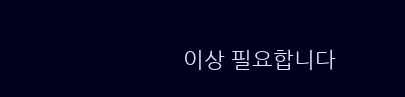이상 필요합니다